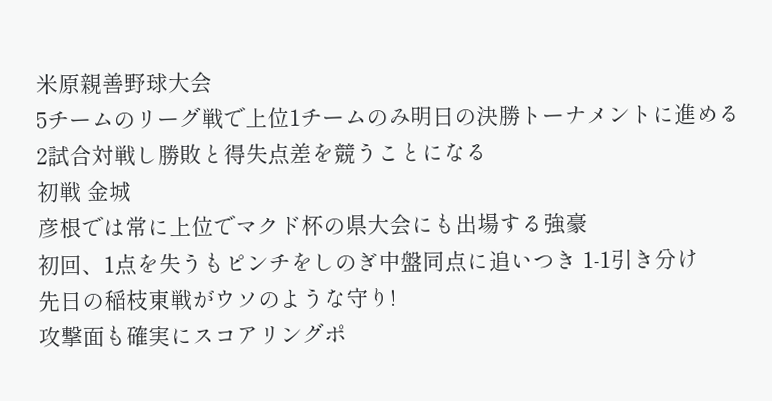米原親善野球大会
5チームのリーグ戦で上位1チームのみ明日の決勝トーナメントに進める
2試合対戦し勝敗と得失点差を競うことになる
初戦 金城
彦根では常に上位でマクド杯の県大会にも出場する強豪
初回、1点を失うもピンチをしのぎ中盤同点に追いつき 1-1引き分け
先日の稲枝東戦がウソのような守り!
攻撃面も確実にスコアリングポ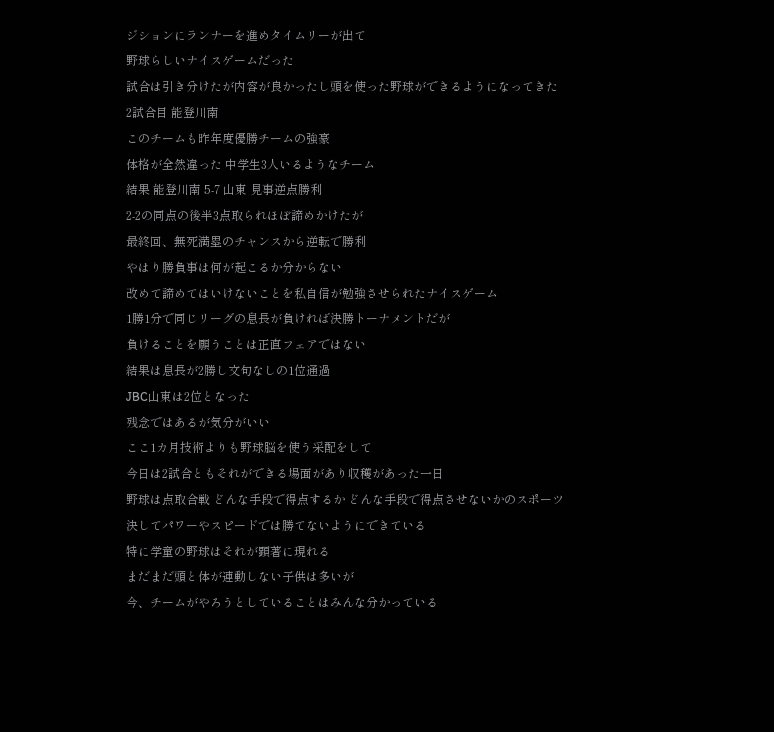ジションにランナーを進めタイムリーが出て
野球らしいナイスゲームだった
試合は引き分けたが内容が良かったし頭を使った野球ができるようになってきた
2試合目 能登川南
このチームも昨年度優勝チームの強豪
体格が全然違った 中学生3人いるようなチーム
結果 能登川南 5-7 山東 見事逆点勝利
2-2の同点の後半3点取られほぼ諦めかけたが
最終回、無死満塁のチャンスから逆転で勝利
やはり勝負事は何が起こるか分からない
改めて諦めてはいけないことを私自信が勉強させられたナイスゲーム
1勝1分で同じリーグの息長が負ければ決勝トーナメントだが
負けることを願うことは正直フェアではない
結果は息長が2勝し文句なしの1位通過
JBC山東は2位となった
残念ではあるが気分がいい
ここ1カ月技術よりも野球脳を使う采配をして
今日は2試合ともそれができる場面があり収穫があった一日
野球は点取合戦 どんな手段で得点するか どんな手段で得点させないかのスポーツ
決してパワーやスピードでは勝てないようにできている
特に学童の野球はそれが顕著に現れる
まだまだ頭と体が連動しない子供は多いが
今、チームがやろうとしていることはみんな分かっている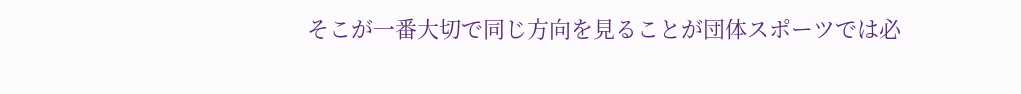そこが一番大切で同じ方向を見ることが団体スポーツでは必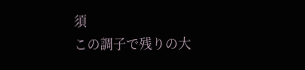須
この調子で残りの大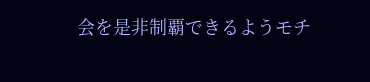会を是非制覇できるようモチ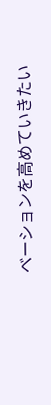ベーションを高めていきたい